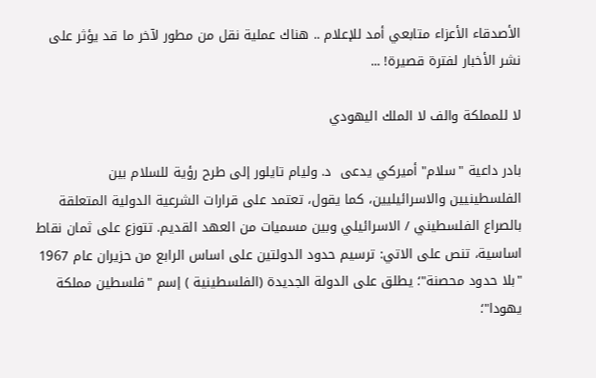الأصدقاء الأعزاء متابعي أمد للإعلام .. هناك عملية نقل من مطور لآخر ما قد يؤثر على نشر الأخبار لفترة قصيرة! ...

لا للمملكة والف لا الملك اليهودي

بادر داعية "سلام" أميركي يدعى  د. وليام تايلور إلى طرح رؤية للسلام بين الفلسطينيين والاسرائيليين، كما يقول، تعتمد على قرارات الشرعية الدولية المتعلقة بالصراع الفلسطيني / الاسرائيلي وبين مسميات من العهد القديم. تتوزع على ثمان نقاط اساسية، تنص على الاتي: ترسيم حدود الدولتين على اساس الرابع من حزيران عام 1967 "بلا حدود محصنة"؛ يطلق على الدولة الجديدة (الفلسطينية ) إسم "فلسطين مملكة يهودا"؛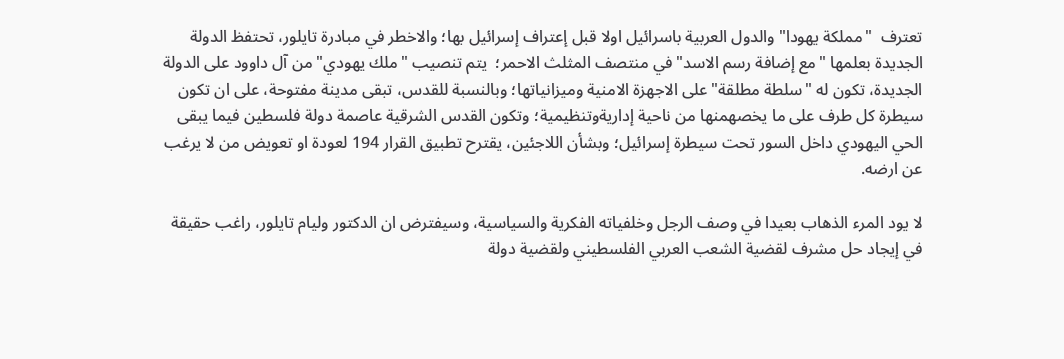تعترف  "مملكة يهودا" والدول العربية باسرائيل اولا قبل إعتراف إسرائيل بها؛ والاخطر في مبادرة تايلور، تحتفظ الدولة الجديدة بعلمها "مع إضافة رسم الاسد" في منتصف المثلث الاحمر؛  يتم تنصيب "ملك يهودي" من آل داوود على الدولة الجديدة، تكون له "سلطة مطلقة" على الاجهزة الامنية وميزانياتها؛ وبالنسبة للقدس، تبقى مدينة مفتوحة، على ان تكون سيطرة كل طرف على ما يخصهمنها من ناحية إداريةوتنظيمية؛ وتكون القدس الشرقية عاصمة دولة فلسطين فيما يبقى الحي اليهودي داخل السور تحت سيطرة إسرائيل؛ وبشأن اللاجئين، يقترح تطبيق القرار 194 لعودة او تعويض من لا يرغب عن ارضه.

لا يود المرء الذهاب بعيدا في وصف الرجل وخلفياته الفكرية والسياسية، وسيفترض ان الدكتور وليام تايلور، راغب حقيقة في إيجاد حل مشرف لقضية الشعب العربي الفلسطيني ولقضية دولة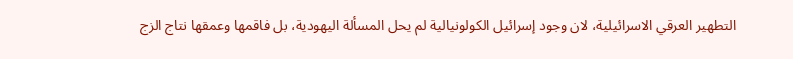التطهير العرقي الاسرائيلية، لان وجود إسرائيل الكولونيالية لم يحل المسألة اليهودية، بل فاقمها وعمقها نتاج الزج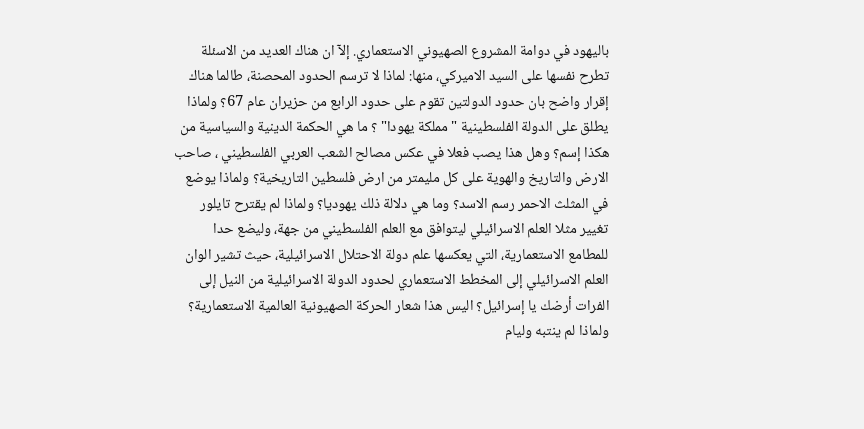باليهود في دوامة المشروع الصهيوني الاستعماري. إلآ ان هناك العديد من الاسئلة تطرح نفسها على السيد الاميركي، منها: لماذا لا ترسم الحدود المحصنة، طالما هناك إقرار واضح بان حدود الدولتين تقوم على حدود الرابع من حزيران عام 67؟ ولماذا يطلق على الدولة الفلسطينية "مملكة يهودا" ؟ ما هي الحكمة الدينية والسياسية من هكذا إسم؟ وهل هذا يصب فعلا في عكس مصالح الشعب العربي الفلسطيني ، صاحب الارض والتاريخ والهوية على كل مليمتر من ارض فلسطين التاريخية؟ ولماذا يوضع في المثلث الاحمر رسم الاسد؟ وما هي دلالة ذلك يهوديا؟ ولماذا لم يقترح تايلور تغيير مثلا العلم الاسرائيلي ليتوافق مع العلم الفلسطيني من جهة، وليضع حدا للمطامع الاستعمارية، التي يعكسها علم دولة الاحتلال الاسرائيلية، حيث تشير الوان العلم الاسرائيلي إلى المخطط الاستعماري لحدود الدولة الاسرائيلية من النيل إلى الفرات أرضك يا إسرائيل؟ اليس هذا شعار الحركة الصهيونية العالمية الاستعمارية؟ ولماذا لم ينتبه وليام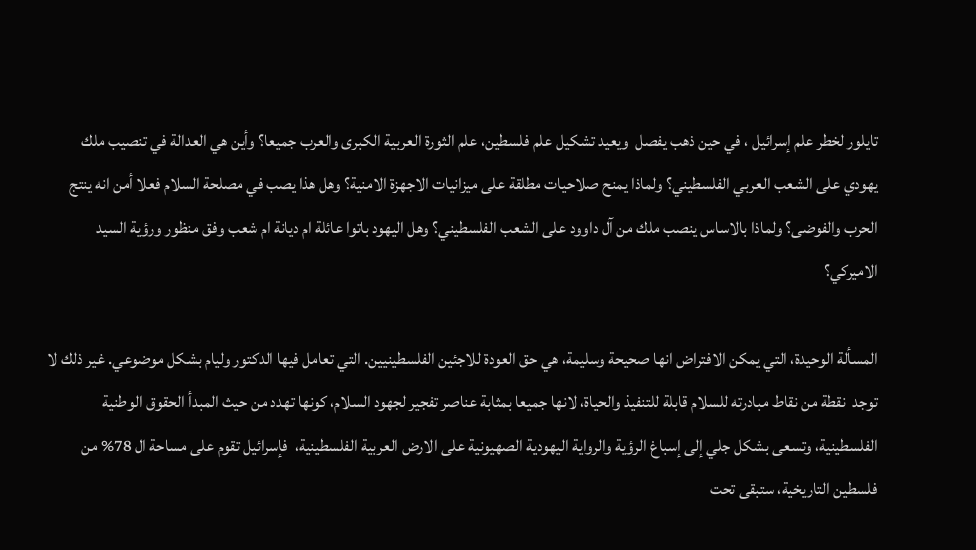تايلور لخطر علم إسرائيل ، في حين ذهب يفصل  ويعيد تشكيل علم فلسطين، علم الثورة العربية الكبرى والعرب جميعا؟ وأين هي العدالة في تنصيب ملك يهودي على الشعب العربي الفلسطيني؟ ولماذا يمنح صلاحيات مطلقة على ميزانيات الاجهزة الامنية؟ وهل هذا يصب في مصلحة السلام فعلا أمن انه ينتج الحرب والفوضى؟ ولماذا بالاساس ينصب ملك من آل داوود على الشعب الفلسطيني؟ وهل اليهود باتوا عائلة ام ديانة ام شعب وفق منظور ورؤية السيد الاميركي؟

المسألة الوحيدة، التي يمكن الافتراض انها صحيحة وسليمة، هي حق العودة للاجئين الفلسطينيين. التي تعامل فيها الدكتور وليام بشكل موضوعي. غير ذلك لا توجد  نقطة من نقاط مبادرته للسلام قابلة للتنفيذ والحياة، لانها جميعا بمثابة عناصر تفجير لجهود السلام، كونها تهدد من حيث المبدأ الحقوق الوطنية الفلسطينية، وتسعى بشكل جلي إلى إسباغ الرؤية والرواية اليهودية الصهيونية على الارض العربية الفلسطينية،  فإسرائيل تقوم على مساحة ال 78% من فلسطين التاريخية، ستبقى تحت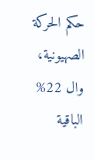حكم الحركة الصهيونية، وال 22% الباقية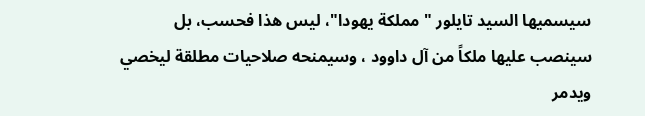سيسميها السيد تايلور "مملكة يهودا"، ليس هذا فحسب، بل سينصب عليها ملكاً من آل داوود ، وسيمنحه صلاحيات مطلقة ليخصي ويدمر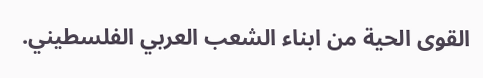القوى الحية من ابناء الشعب العربي الفلسطيني.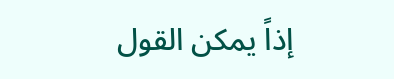إذاً يمكن القول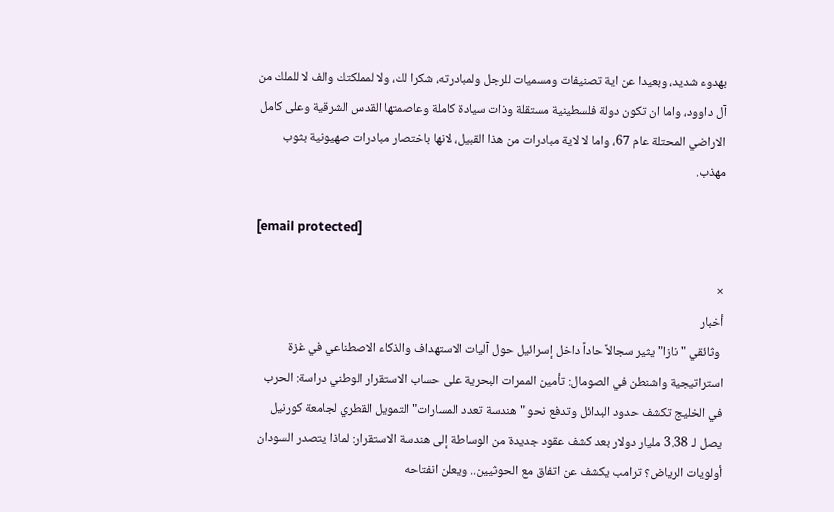بهدوء شديد، وبعيدا عن اية تصنيفات ومسميات للرجل ولمبادرته، شكرا لك، ولا لمملكتك والف لا للملك من آل داوود، واما ان تكون دولة فلسطينية مستقلة وذات سيادة كاملة وعاصمتها القدس الشرقية وعلى كامل الاراضي المحتلة عام 67، واما لا لاية مبادرات من هذا القبيل، لانها باختصار مبادرات صهيونية بثوب مهذب.

[email protected]

×
أخبار
 وثائقي "نازا" يثير سجالاً حاداً داخل إسرائيل حول آليات الاستهداف والذكاء الاصطناعي في غزة استراتيجية واشنطن في الصومال: تأمين الممرات البحرية على حساب الاستقرار الوطني دراسة: الحرب في الخليج تكشف حدود البدائل وتدفع نحو "هندسة تعدد المسارات" التمويل القطري لجامعة كورنيل يصل لـ 3.38 مليار دولار بعد كشف عقود جديدة من الوساطة إلى هندسة الاستقرار: لماذا يتصدر السودان أولويات الرياض؟ ترامب يكشف عن اتفاق مع الحوثيين.. ويعلن انفتاحه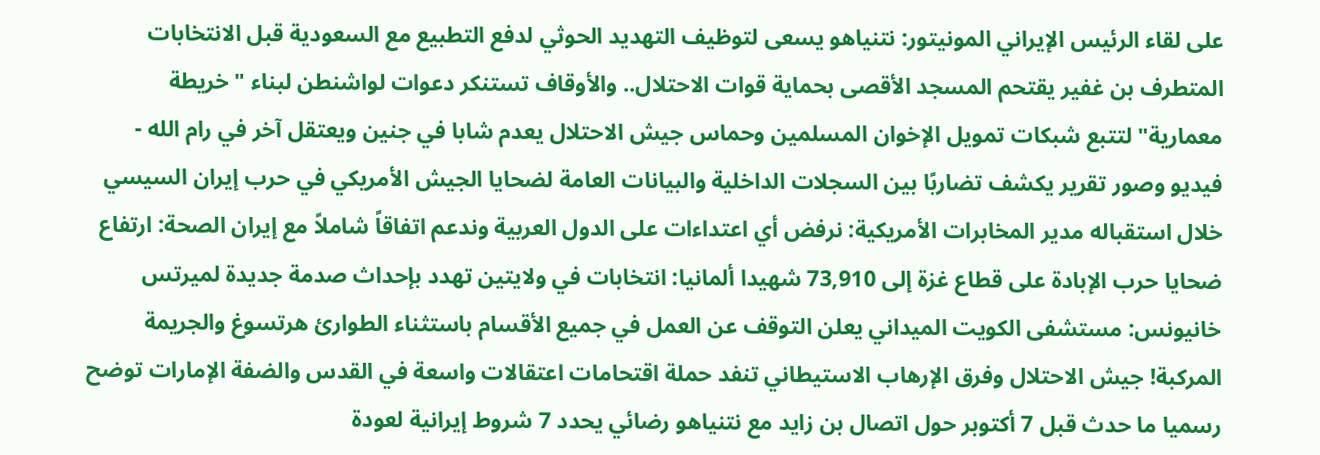على لقاء الرئيس الإيراني المونيتور: نتنياهو يسعى لتوظيف التهديد الحوثي لدفع التطبيع مع السعودية قبل الانتخابات المتطرف بن غفير يقتحم المسجد الأقصى بحماية قوات الاحتلال.. والأوقاف تستنكر دعوات لواشنطن لبناء "خريطة معمارية" لتتبع شبكات تمويل الإخوان المسلمين وحماس جيش الاحتلال يعدم شابا في جنين ويعتقل آخر في رام الله - فيديو وصور تقرير يكشف تضاربًا بين السجلات الداخلية والبيانات العامة لضحايا الجيش الأمريكي في حرب إيران السيسي خلال استقباله مدير المخابرات الأمريكية: نرفض أي اعتداءات على الدول العربية وندعم اتفاقاً شاملاً مع إيران الصحة: ارتفاع ضحايا حرب الإبادة على قطاع غزة إلى 73,910 شهيدا ألمانيا: انتخابات في ولايتين تهدد بإحداث صدمة جديدة لميرتس خانيونس: مستشفى الكويت الميداني يعلن التوقف عن العمل في جميع الأقسام باستثناء الطوارئ هرتسوغ والجريمة المركبة! جيش الاحتلال وفرق الإرهاب الاستيطاني تنفد حملة اقتحامات اعتقالات واسعة في القدس والضفة الإمارات توضح رسميا ما حدث قبل 7 أكتوبر حول اتصال بن زايد مع نتنياهو رضائي يحدد 7 شروط إيرانية لعودة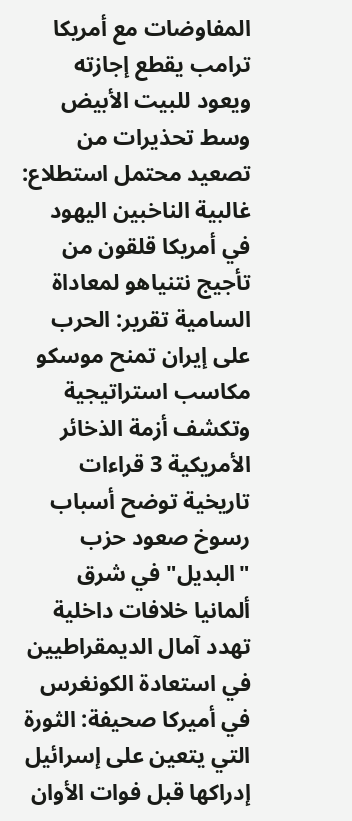المفاوضات مع أمريكا ترامب يقطع إجازته ويعود للبيت الأبيض وسط تحذيرات من تصعيد محتمل استطلاع: غالبية الناخبين اليهود في أمريكا قلقون من تأجيج نتنياهو لمعاداة السامية تقرير: الحرب على إيران تمنح موسكو مكاسب استراتيجية وتكشف أزمة الذخائر الأمريكية 3 قراءات تاريخية توضح أسباب رسوخ صعود حزب "البديل" في شرق ألمانيا خلافات داخلية تهدد آمال الديمقراطيين في استعادة الكونغرس في أميركا صحيفة: الثورة التي يتعين على إسرائيل إدراكها قبل فوات الأوان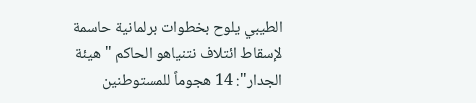الطيبي يلوح بخطوات برلمانية حاسمة لإسقاط ائتلاف نتنياهو الحاكم "هيئة الجدار": 14 هجوماً للمستوطنين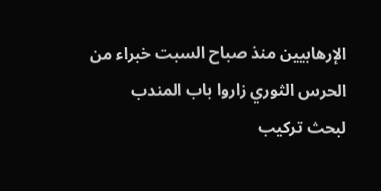الإرهابيين منذ صباح السبت خبراء من الحرس الثوري زاروا باب المندب لبحث تركيب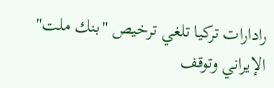رادارات تركيا تلغي ترخيص "بنك ملت" الإيراني وتوقف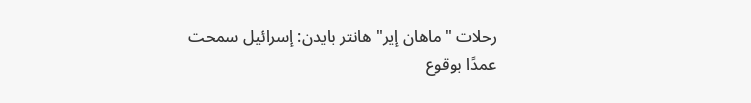رحلات "ماهان إير" هانتر بايدن: إسرائيل سمحت عمدًا بوقوع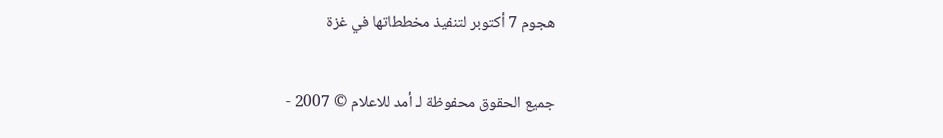هجوم 7 أكتوبر لتنفيذ مخططاتها في غزة

جميع الحقوق محفوظة لـ أمد للاعلام © 2007 -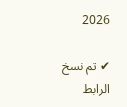2026

✔ تم نسخ الرابط